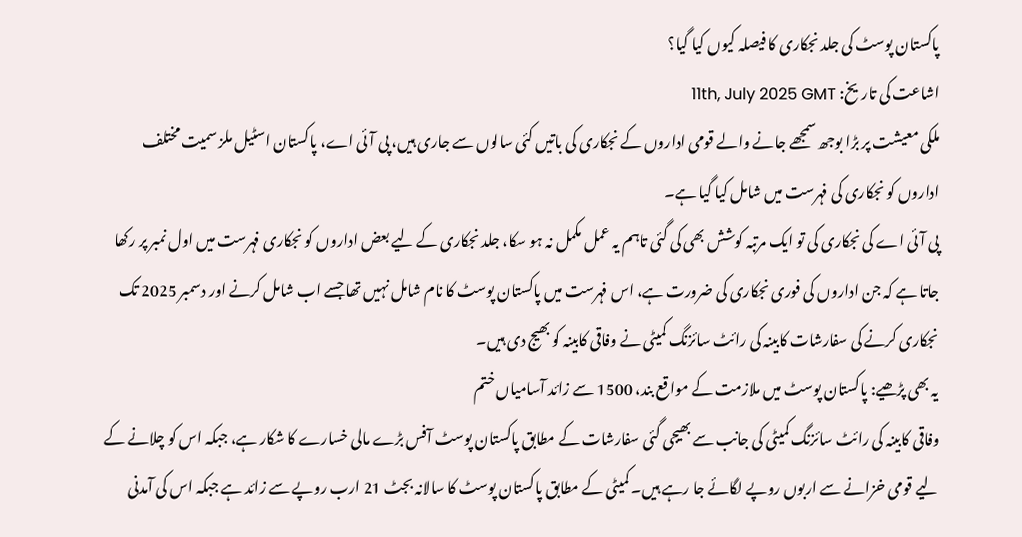پاکستان پوسٹ کی جلد نجکاری کا فیصلہ کیوں کیا گیا؟
اشاعت کی تاریخ: 11th, July 2025 GMT
ملکی معیشت پر بڑا بوجھ سمجھے جانے والے قومی اداروں کے نجکاری کی باتیں کئی سالوں سے جاری ہیں، پی آئی اے، پاکستان اسٹیل ملز سمیت مختلف اداروں کو نجکاری کی فہرست میں شامل کیا گیا ہے۔
پی آئی اے کی نجکاری کی تو ایک مرتبہ کوشش بھی کی گئی تاہم یہ عمل مکمل نہ ہو سکا، جلد نجکاری کے لیے بعض اداروں کو نجکاری فہرست میں اول نمبر پر رکھا جاتا ہے کہ جن اداروں کی فوری نجکاری کی ضرورت ہے، اس فہرست میں پاکستان پوسٹ کا نام شامل نہیں تھا جسے اب شامل کرنے اور دسمبر 2025 تک نجکاری کرنے کی سفارشات کابینہ کی رائٹ سائزنگ کمیٹی نے وفاقی کابینہ کو بھیج دی ہیں۔
یہ بھی پڑھیے: پاکستان پوسٹ میں ملازمت کے مواقع بند، 1500 سے زائد آسامیاں ختم
وفاقی کابینہ کی رائٹ سائزنگ کمیٹی کی جانب سے بھیجی گئی سفارشات کے مطابق پاکستان پوسٹ آفس بڑے مالی خسارے کا شکار ہے، جبکہ اس کو چلانے کے لیے قومی خزانے سے اربوں روپے لگائے جا رہے ہیں۔ کمیٹی کے مطابق پاکستان پوسٹ کا سالانہ بجٹ 21 ارب روپے سے زائد ہے جبکہ اس کی آمدنی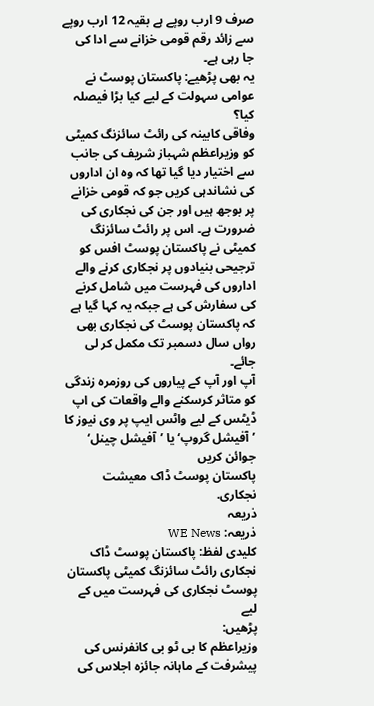صرف 9 ارب روپے ہے بقیہ 12 ارب روپے سے زائد رقم قومی خزانے سے ادا کی جا رہی ہے۔
یہ بھی پڑھیے: پاکستان پوسٹ نے عوامی سہولت کے لیے کیا بڑا فیصلہ کیا؟
وفاقی کابینہ کی رائٹ سائزنگ کمیٹی کو وزیراعظم شہباز شریف کی جانب سے اختیار دیا گیا تھا کہ وہ ان اداروں کی نشاندہی کریں جو کہ قومی خزانے پر بوجھ ہیں اور جن کی نجکاری کی ضرورت ہے۔ اس پر رائٹ سائزنگ کمیٹی نے پاکستان پوسٹ افس کو ترجیحی بنیادوں پر نجکاری کرنے والے اداروں کی فہرست میں شامل کرنے کی سفارش کی ہے جبکہ یہ کہا گیا ہے کہ پاکستان پوسٹ کی نجکاری بھی رواں سال دسمبر تک مکمل کر لی جائے۔
آپ اور آپ کے پیاروں کی روزمرہ زندگی کو متاثر کرسکنے والے واقعات کی اپ ڈیٹس کے لیے واٹس ایپ پر وی نیوز کا ’آفیشل گروپ‘ یا ’آفیشل چینل‘ جوائن کریں
پاکستان پوسٹ ڈاک معیشت نجکاری.
ذریعہ
ذریعہ: WE News
کلیدی لفظ: پاکستان پوسٹ ڈاک نجکاری رائٹ سائزنگ کمیٹی پاکستان پوسٹ نجکاری کی فہرست میں کے لیے
پڑھیں:
وزیراعظم کا بی ٹو بی کانفرنس کی پیشرفت کے ماہانہ جائزہ اجلاس کی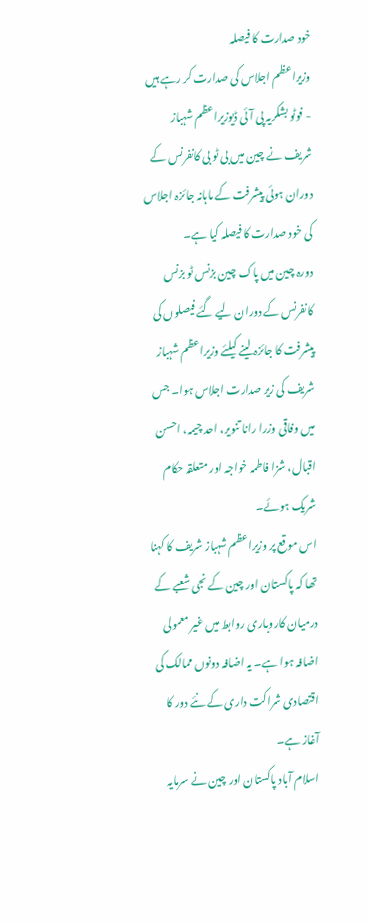خود صدارت کا فیصلہ
وزیراعظم اجلاس کی صدارت کر رہے ہیں - فوٹو بشکریہ پی آئی ڈیوزیراعظم شہباز شریف نے چین میں بی ٹو بی کانفرنس کے دوران ہوئی پیشرفت کے ماہانہ جائزہ اجلاس کی خود صدارت کا فیصلہ کیا ہے۔
دورہ چین میں پاک چین بزنس ٹو بزنس کانفرنس کے دوران لیے گئے فیصلوں کی پیشرفت کا جائزہ لینے کیلئے وزیراعظم شہباز شریف کی زیر صدارت اجلاس ہوا۔ جس میں وفاقی وزرا رانا تنویر، احد چیمہ، احسن اقبال، شزا فاطمہ خواجہ اور متعلقہ حکام شریک ہوئے۔
اس موقع پر وزیراعظم شہباز شریف کا کہنا تھا کہ پاکستان اور چین کے نجی شعبے کے درمیان کاروباری روابط میں غیر معمولی اضافہ ہوا ہے۔ یہ اضافہ دونوں ممالک کی اقتصادی شراکت داری کے نئے دور کا آغاز ہے۔
اسلام آباد پاکستان اور چین نے سرمایہ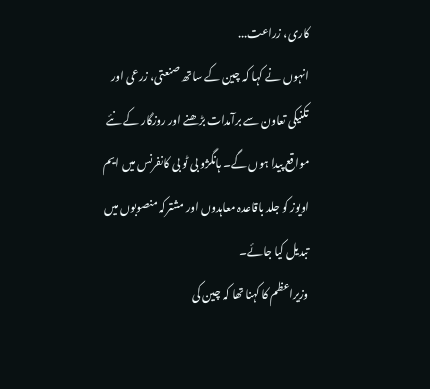کاری، زراعت...
انہوں نے کہا کہ چین کے ساتھ صنعتی، زرعی اور تکنیکی تعاون سے برآمدات بڑھنے اور روزگار کے نئے مواقع پیدا ہوں گے۔ ہانگژو بی ٹو بی کانفرنس میں ایم اویوز کو جلد باقاعدہ معاہدوں اور مشترکہ منصوبوں میں تبدیل کیا جائے۔
وزیراعظم کا کہنا تھا کہ چین کی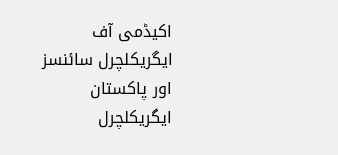اکیڈمی آف ایگریکلچرل سائنسز اور پاکستان ایگریکلچرل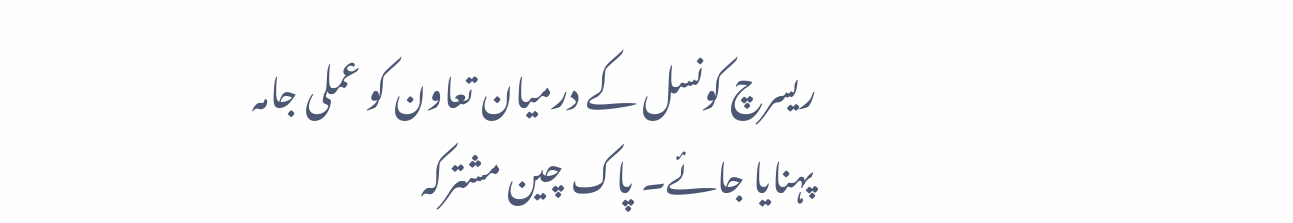ریسرچ کونسل کے درمیان تعاون کو عملی جامہ پہنایا جائے۔ پاک چین مشترکہ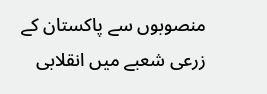منصوبوں سے پاکستان کے زرعی شعبے میں انقلابی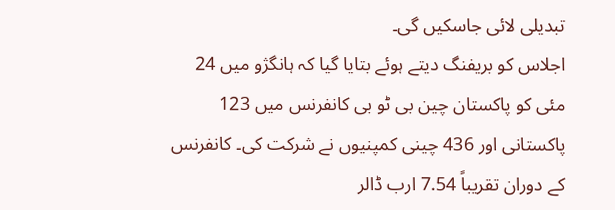تبدیلی لائی جاسکیں گی۔
اجلاس کو بریفنگ دیتے ہوئے بتایا گیا کہ ہانگژو میں 24 مئی کو پاکستان چین بی ٹو بی کانفرنس میں 123 پاکستانی اور 436 چینی کمپنیوں نے شرکت کی۔ کانفرنس کے دوران تقریباً 7.54 ارب ڈالر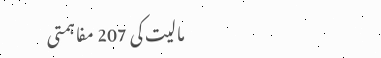مالیت کی 207 مفاہمتی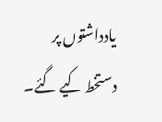یادداشتوں پر دستخط کیے گئے۔